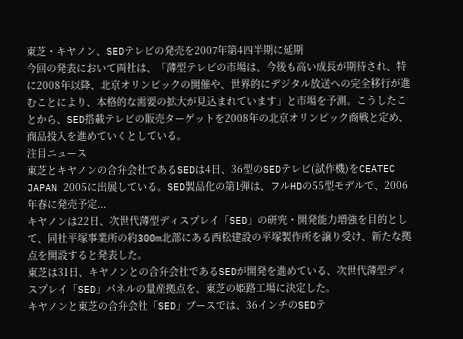東芝・キヤノン、SEDテレビの発売を2007年第4四半期に延期
今回の発表において両社は、「薄型テレビの市場は、今後も高い成長が期待され、特に2008年以降、北京オリンピックの開催や、世界的にデジタル放送への完全移行が進むことにより、本格的な需要の拡大が見込まれています」と市場を予測。こうしたことから、SED搭載テレビの販売ターゲットを2008年の北京オリンピック商戦と定め、商品投入を進めていくとしている。
注目ニュース
東芝とキヤノンの合弁会社であるSEDは4日、36型のSEDテレビ(試作機)をCEATEC JAPAN 2005に出展している。SED製品化の第1弾は、フルHDの55型モデルで、2006年春に発売予定...
キヤノンは22日、次世代薄型ディスプレイ「SED」の研究・開発能力増強を目的として、同社平塚事業所の約300m北部にある西松建設の平塚製作所を譲り受け、新たな拠点を開設すると発表した。
東芝は31日、キヤノンとの合弁会社であるSEDが開発を進めている、次世代薄型ディスプレイ「SED」パネルの量産拠点を、東芝の姫路工場に決定した。
キヤノンと東芝の合弁会社「SED」ブースでは、36インチのSEDテ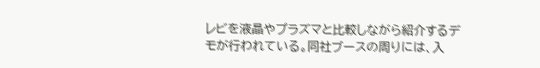レビを液晶やプラズマと比較しながら紹介するデモが行われている。同社ブースの周りには、入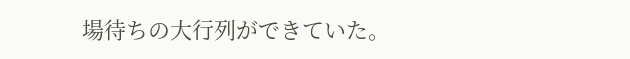場待ちの大行列ができていた。